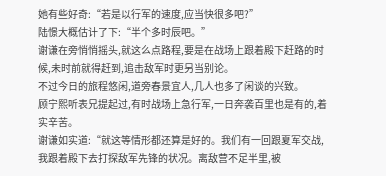她有些好奇:“若是以行军的速度,应当快很多吧?”
陆憬大概估计了下:“半个多时辰吧。”
谢谦在旁悄悄摇头,就这么点路程,要是在战场上跟着殿下赶路的时候,未时前就得赶到,追击敌军时更另当别论。
不过今日的旅程悠闲,道旁春景宜人,几人也多了闲谈的兴致。
顾宁熙听表兄提起过,有时战场上急行军,一日奔袭百里也是有的,着实辛苦。
谢谦如实道:“就这等情形都还算是好的。我们有一回跟夏军交战,我跟着殿下去打探敌军先锋的状况。离敌营不足半里,被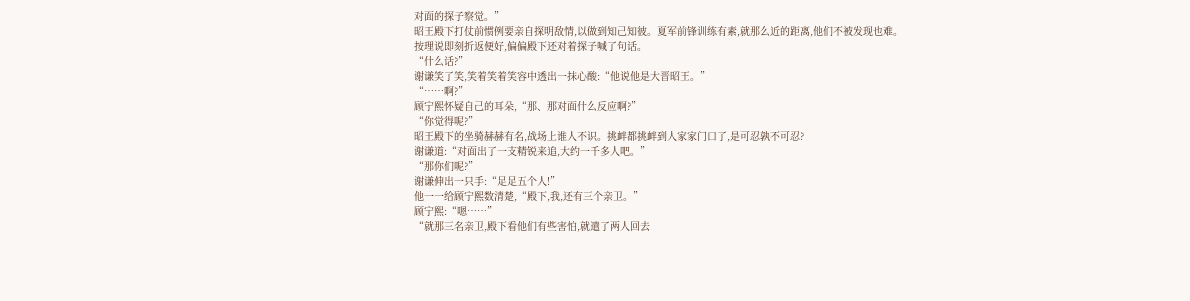对面的探子察觉。”
昭王殿下打仗前惯例要亲自探明敌情,以做到知己知彼。夏军前锋训练有素,就那么近的距离,他们不被发现也难。
按理说即刻折返便好,偏偏殿下还对着探子喊了句话。
“什么话?”
谢谦笑了笑,笑着笑着笑容中透出一抹心酸:“他说他是大晋昭王。”
“……啊?”
顾宁熙怀疑自己的耳朵,“那、那对面什么反应啊?”
“你觉得呢?”
昭王殿下的坐骑赫赫有名,战场上谁人不识。挑衅都挑衅到人家家门口了,是可忍孰不可忍?
谢谦道:“对面出了一支精锐来追,大约一千多人吧。”
“那你们呢?”
谢谦伸出一只手:“足足五个人!”
他一一给顾宁熙数清楚,“殿下,我,还有三个亲卫。”
顾宁熙:“嗯……”
“就那三名亲卫,殿下看他们有些害怕,就遣了两人回去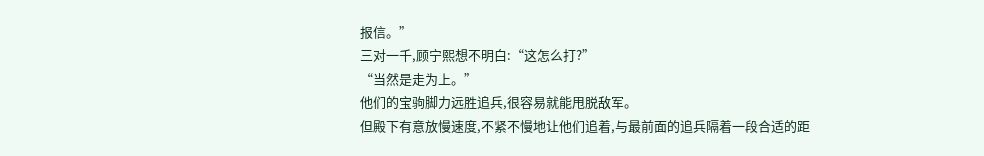报信。”
三对一千,顾宁熙想不明白:“这怎么打?”
“当然是走为上。”
他们的宝驹脚力远胜追兵,很容易就能甩脱敌军。
但殿下有意放慢速度,不紧不慢地让他们追着,与最前面的追兵隔着一段合适的距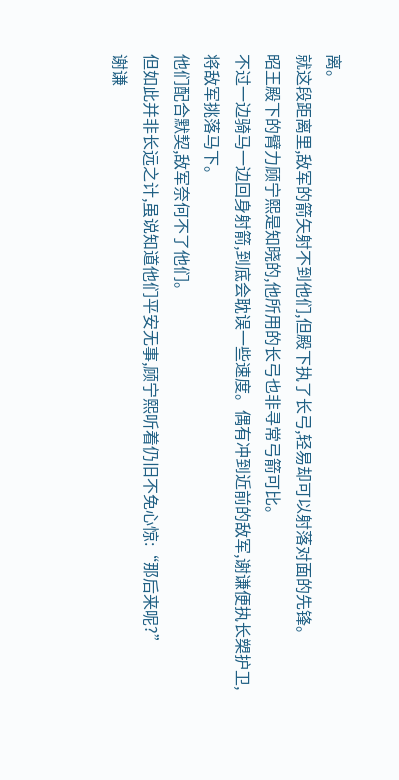离。
就这段距离里,敌军的箭矢射不到他们,但殿下执了长弓,轻易却可以射落对面的先锋。
昭王殿下的臂力顾宁熙是知晓的,他所用的长弓也非寻常弓箭可比。
不过一边骑马一边回身射箭,到底会耽误一些速度。偶有冲到近前的敌军,谢谦便执长槊护卫,将敌军挑落马下。
他们配合默契,敌军奈何不了他们。
但如此并非长远之计,虽说知道他们平安无事,顾宁熙听着仍旧不免心惊:“那后来呢?”
谢谦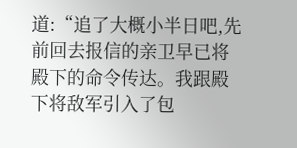道:“追了大概小半日吧,先前回去报信的亲卫早已将殿下的命令传达。我跟殿下将敌军引入了包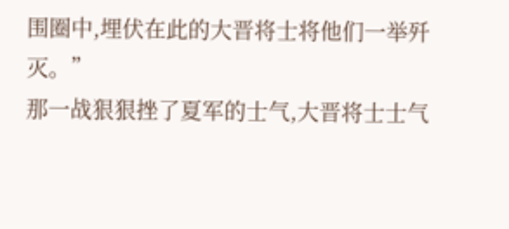围圈中,埋伏在此的大晋将士将他们一举歼灭。”
那一战狠狠挫了夏军的士气,大晋将士士气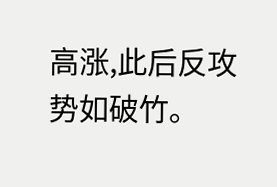高涨,此后反攻势如破竹。